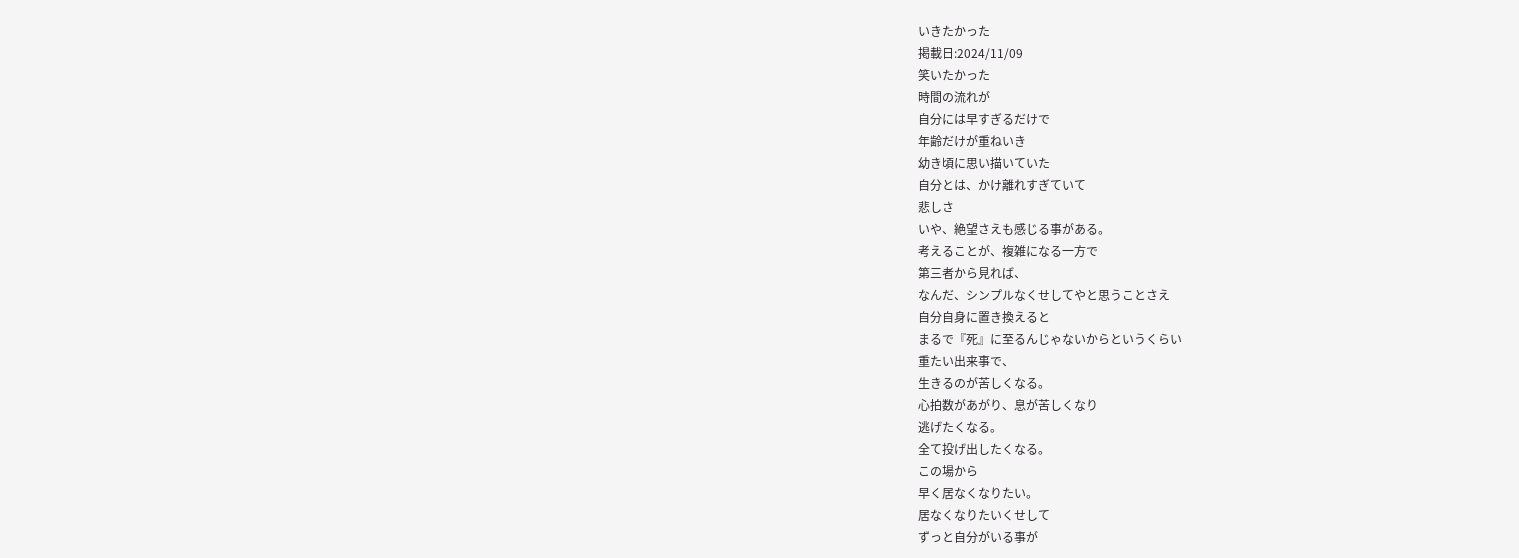いきたかった
掲載日:2024/11/09
笑いたかった
時間の流れが
自分には早すぎるだけで
年齢だけが重ねいき
幼き頃に思い描いていた
自分とは、かけ離れすぎていて
悲しさ
いや、絶望さえも感じる事がある。
考えることが、複雑になる一方で
第三者から見れば、
なんだ、シンプルなくせしてやと思うことさえ
自分自身に置き換えると
まるで『死』に至るんじゃないからというくらい
重たい出来事で、
生きるのが苦しくなる。
心拍数があがり、息が苦しくなり
逃げたくなる。
全て投げ出したくなる。
この場から
早く居なくなりたい。
居なくなりたいくせして
ずっと自分がいる事が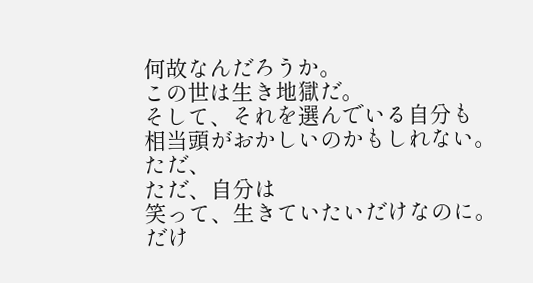何故なんだろうか。
この世は生き地獄だ。
そして、それを選んでいる自分も
相当頭がおかしいのかもしれない。
ただ、
ただ、自分は
笑って、生きていたいだけなのに。
だけ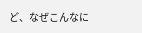ど、なぜこんなに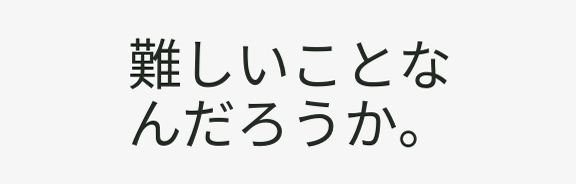難しいことなんだろうか。